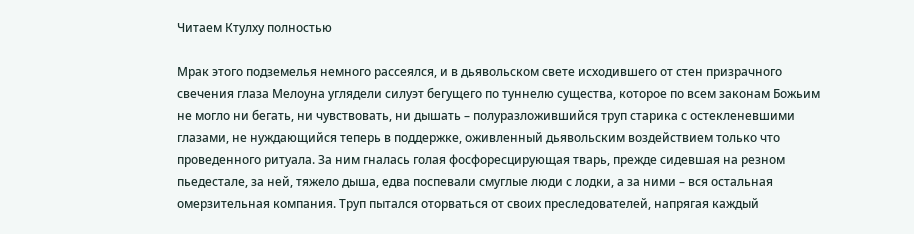Читаем Ктулху полностью

Мрак этого подземелья немного рассеялся, и в дьявольском свете исходившего от стен призрачного свечения глаза Мелоуна углядели силуэт бегущего по туннелю существа, которое по всем законам Божьим не могло ни бегать, ни чувствовать, ни дышать – полуразложившийся труп старика с остекленевшими глазами, не нуждающийся теперь в поддержке, оживленный дьявольским воздействием только что проведенного ритуала. За ним гналась голая фосфоресцирующая тварь, прежде сидевшая на резном пьедестале, за ней, тяжело дыша, едва поспевали смуглые люди с лодки, а за ними – вся остальная омерзительная компания. Труп пытался оторваться от своих преследователей, напрягая каждый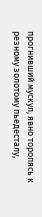прогнивший мускул, явно торопясь к резному золотому пьедесталу,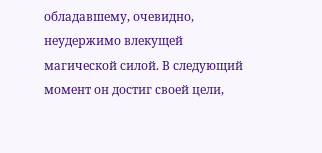обладавшему, очевидно, неудержимо влекущей магической силой. В следующий момент он достиг своей цели,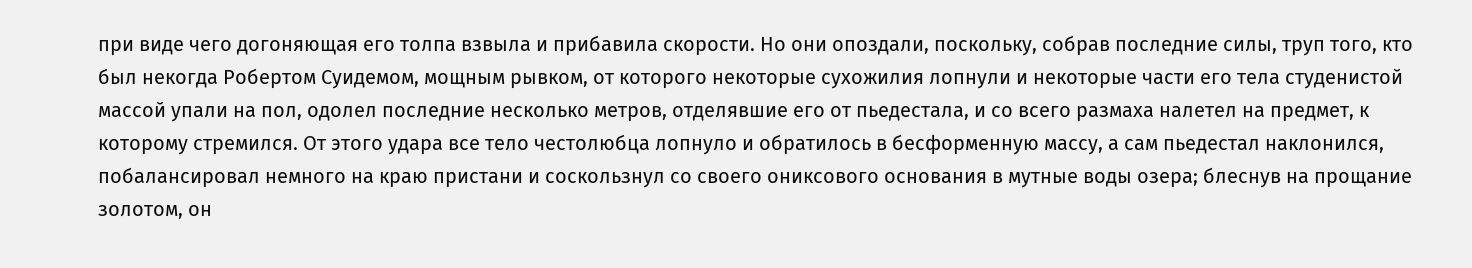при виде чего догоняющая его толпа взвыла и прибавила скорости. Но они опоздали, поскольку, собрав последние силы, труп того, кто был некогда Робертом Суидемом, мощным рывком, от которого некоторые сухожилия лопнули и некоторые части его тела студенистой массой упали на пол, одолел последние несколько метров, отделявшие его от пьедестала, и со всего размаха налетел на предмет, к которому стремился. От этого удара все тело честолюбца лопнуло и обратилось в бесформенную массу, а сам пьедестал наклонился, побалансировал немного на краю пристани и соскользнул со своего ониксового основания в мутные воды озера; блеснув на прощание золотом, он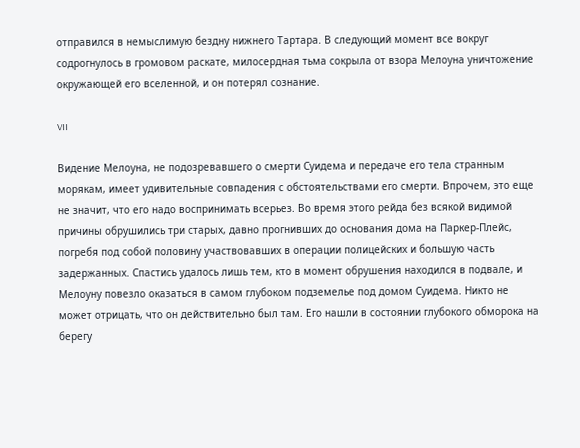отправился в немыслимую бездну нижнего Тартара. В следующий момент все вокруг содрогнулось в громовом раскате, милосердная тьма сокрыла от взора Мелоуна уничтожение окружающей его вселенной, и он потерял сознание.

VII

Видение Мелоуна, не подозревавшего о смерти Суидема и передаче его тела странным морякам, имеет удивительные совпадения с обстоятельствами его смерти. Впрочем, это еще не значит, что его надо воспринимать всерьез. Во время этого рейда без всякой видимой причины обрушились три старых, давно прогнивших до основания дома на Паркер-Плейс, погребя под собой половину участвовавших в операции полицейских и большую часть задержанных. Спастись удалось лишь тем, кто в момент обрушения находился в подвале, и Мелоуну повезло оказаться в самом глубоком подземелье под домом Суидема. Никто не может отрицать, что он действительно был там. Его нашли в состоянии глубокого обморока на берегу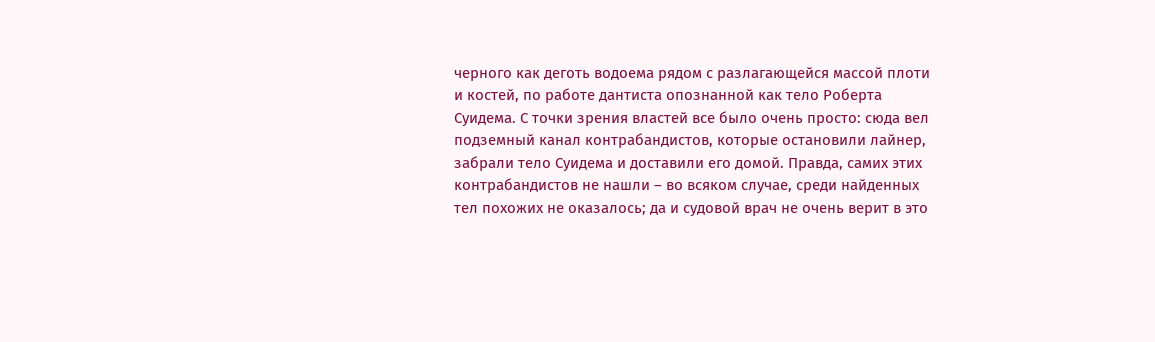черного как деготь водоема рядом с разлагающейся массой плоти и костей, по работе дантиста опознанной как тело Роберта Суидема. С точки зрения властей все было очень просто: сюда вел подземный канал контрабандистов, которые остановили лайнер, забрали тело Суидема и доставили его домой. Правда, самих этих контрабандистов не нашли – во всяком случае, среди найденных тел похожих не оказалось; да и судовой врач не очень верит в это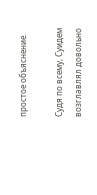простое объяснение.

Судя по всему, Суидем возглавлял довольно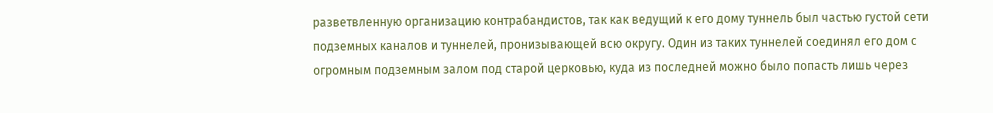разветвленную организацию контрабандистов, так как ведущий к его дому туннель был частью густой сети подземных каналов и туннелей, пронизывающей всю округу. Один из таких туннелей соединял его дом с огромным подземным залом под старой церковью, куда из последней можно было попасть лишь через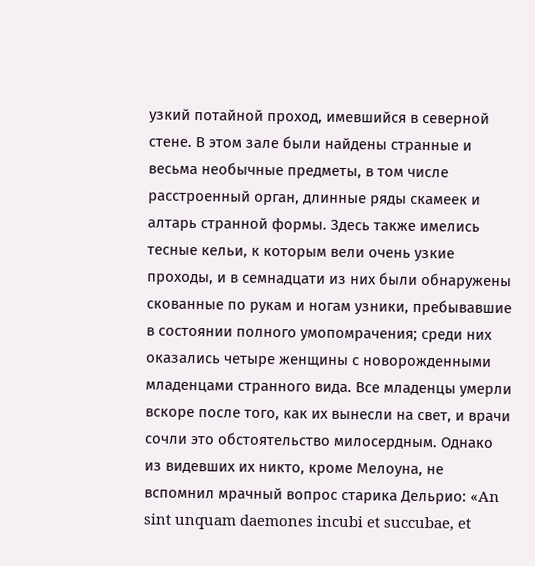узкий потайной проход, имевшийся в северной стене. В этом зале были найдены странные и весьма необычные предметы, в том числе расстроенный орган, длинные ряды скамеек и алтарь странной формы. Здесь также имелись тесные кельи, к которым вели очень узкие проходы, и в семнадцати из них были обнаружены скованные по рукам и ногам узники, пребывавшие в состоянии полного умопомрачения; среди них оказались четыре женщины с новорожденными младенцами странного вида. Все младенцы умерли вскоре после того, как их вынесли на свет, и врачи сочли это обстоятельство милосердным. Однако из видевших их никто, кроме Мелоуна, не вспомнил мрачный вопрос старика Дельрио: «An sint unquam daemones incubi et succubae, et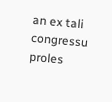an ex tali congressu proles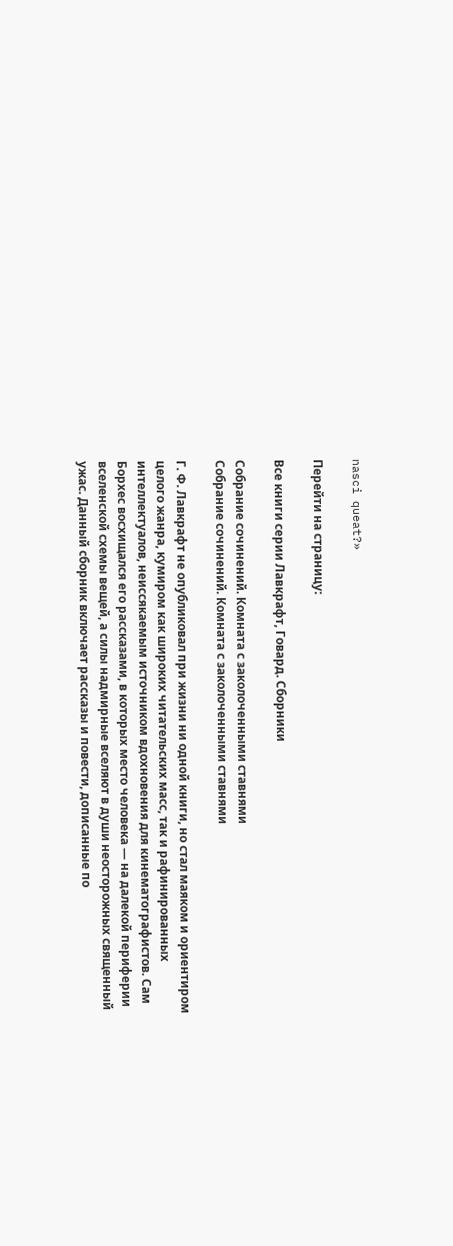nasci queat?»

Перейти на страницу:

Все книги серии Лавкрафт, Говард. Сборники

Собрание сочинений. Комната с заколоченными ставнями
Собрание сочинений. Комната с заколоченными ставнями

Г. Ф. Лавкрафт не опубликовал при жизни ни одной книги, но стал маяком и ориентиром целого жанра, кумиром как широких читательских масс, так и рафинированных интеллектуалов, неиссякаемым источником вдохновения для кинематографистов. Сам Борхес восхищался его рассказами, в которых место человека — на далекой периферии вселенской схемы вещей, а силы надмирные вселяют в души неосторожных священный ужас. Данный сборник включает рассказы и повести, дописанные по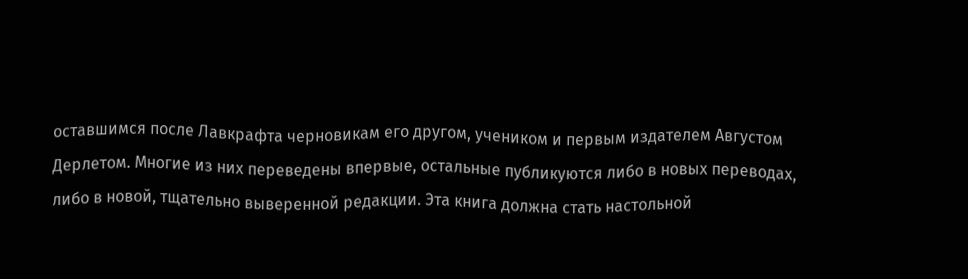оставшимся после Лавкрафта черновикам его другом, учеником и первым издателем Августом Дерлетом. Многие из них переведены впервые, остальные публикуются либо в новых переводах, либо в новой, тщательно выверенной редакции. Эта книга должна стать настольной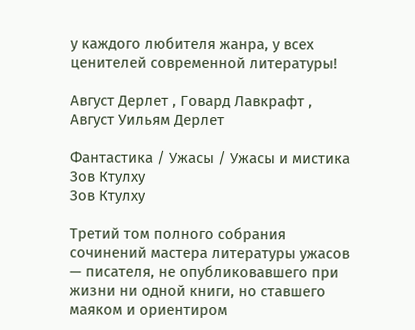у каждого любителя жанра, у всех ценителей современной литературы!

Август Дерлет , Говард Лавкрафт , Август Уильям Дерлет

Фантастика / Ужасы / Ужасы и мистика
Зов Ктулху
Зов Ктулху

Третий том полного собрания сочинений мастера литературы ужасов — писателя, не опубликовавшего при жизни ни одной книги, но ставшего маяком и ориентиром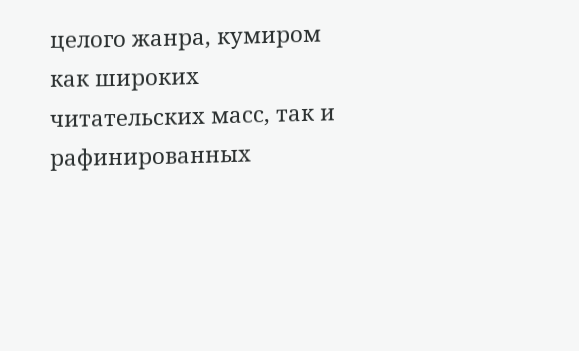целого жанра, кумиром как широких читательских масс, так и рафинированных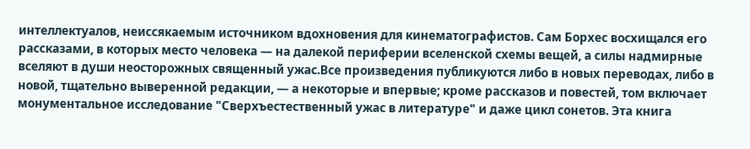интеллектуалов, неиссякаемым источником вдохновения для кинематографистов. Сам Борхес восхищался его рассказами, в которых место человека — на далекой периферии вселенской схемы вещей, а силы надмирные вселяют в души неосторожных священный ужас.Все произведения публикуются либо в новых переводах, либо в новой, тщательно выверенной редакции, — а некоторые и впервые; кроме рассказов и повестей, том включает монументальное исследование "Сверхъестественный ужас в литературе" и даже цикл сонетов. Эта книга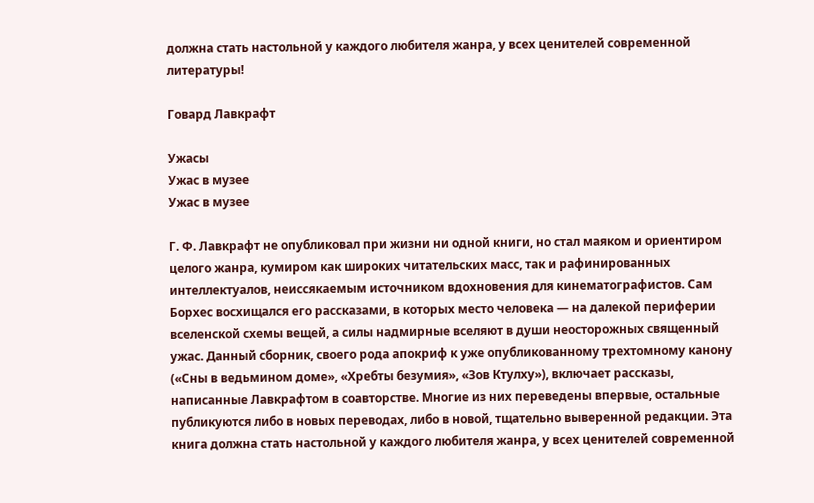должна стать настольной у каждого любителя жанра, у всех ценителей современной литературы!

Говард Лавкрафт

Ужасы
Ужас в музее
Ужас в музее

Г. Ф. Лавкрафт не опубликовал при жизни ни одной книги, но стал маяком и ориентиром целого жанра, кумиром как широких читательских масс, так и рафинированных интеллектуалов, неиссякаемым источником вдохновения для кинематографистов. Сам Борхес восхищался его рассказами, в которых место человека — на далекой периферии вселенской схемы вещей, а силы надмирные вселяют в души неосторожных священный ужас. Данный сборник, своего рода апокриф к уже опубликованному трехтомному канону («Сны в ведьмином доме», «Хребты безумия», «Зов Ктулху»), включает рассказы, написанные Лавкрафтом в соавторстве. Многие из них переведены впервые, остальные публикуются либо в новых переводах, либо в новой, тщательно выверенной редакции. Эта книга должна стать настольной у каждого любителя жанра, у всех ценителей современной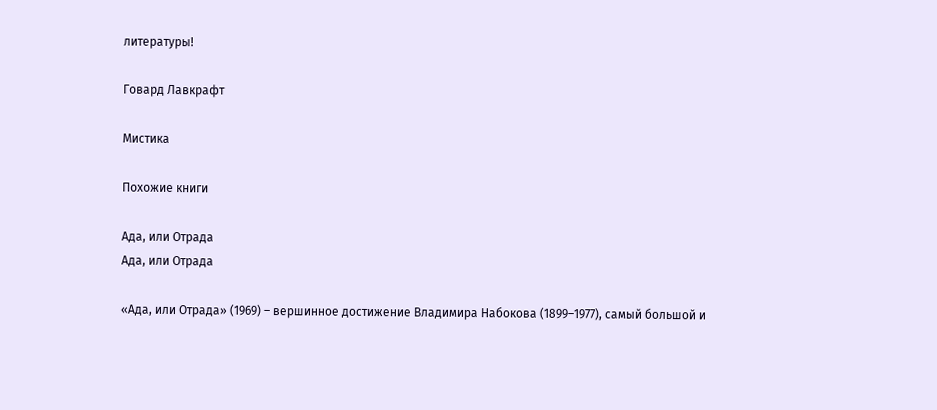литературы!

Говард Лавкрафт

Мистика

Похожие книги

Ада, или Отрада
Ада, или Отрада

«Ада, или Отрада» (1969) – вершинное достижение Владимира Набокова (1899–1977), самый большой и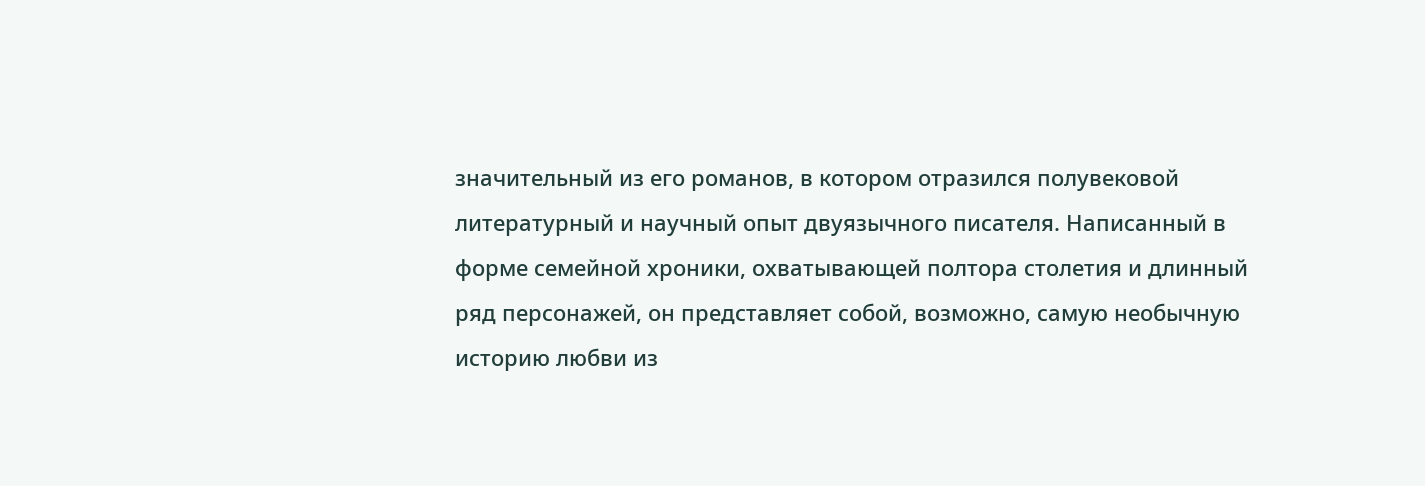значительный из его романов, в котором отразился полувековой литературный и научный опыт двуязычного писателя. Написанный в форме семейной хроники, охватывающей полтора столетия и длинный ряд персонажей, он представляет собой, возможно, самую необычную историю любви из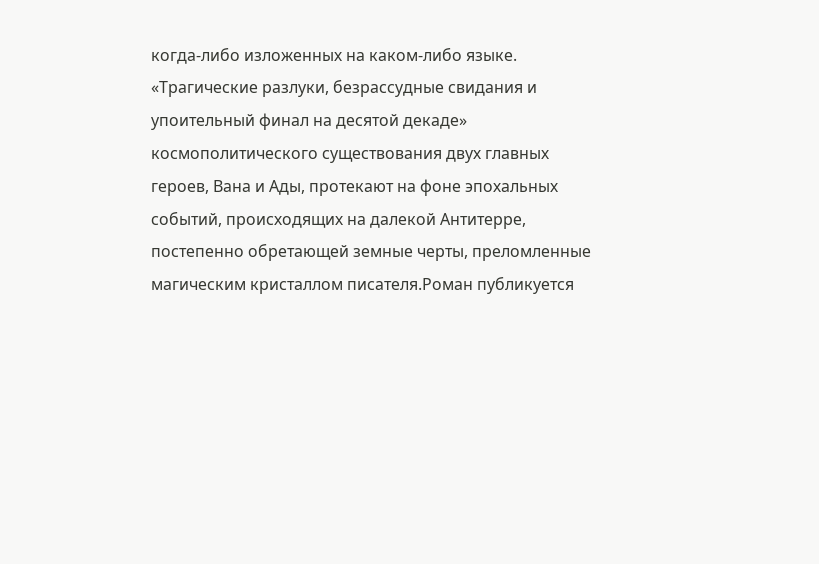когда‑либо изложенных на каком‑либо языке. «Трагические разлуки, безрассудные свидания и упоительный финал на десятой декаде» космополитического существования двух главных героев, Вана и Ады, протекают на фоне эпохальных событий, происходящих на далекой Антитерре, постепенно обретающей земные черты, преломленные магическим кристаллом писателя.Роман публикуется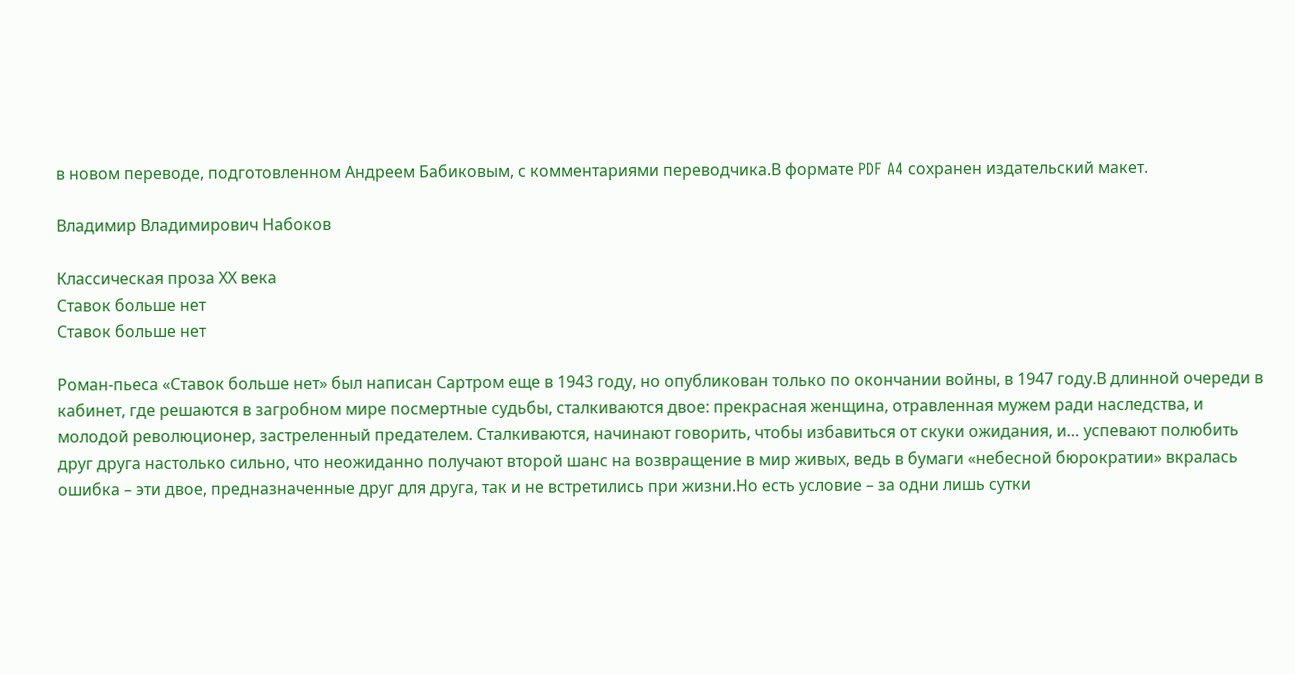в новом переводе, подготовленном Андреем Бабиковым, с комментариями переводчика.В формате PDF A4 сохранен издательский макет.

Владимир Владимирович Набоков

Классическая проза ХX века
Ставок больше нет
Ставок больше нет

Роман-пьеса «Ставок больше нет» был написан Сартром еще в 1943 году, но опубликован только по окончании войны, в 1947 году.В длинной очереди в кабинет, где решаются в загробном мире посмертные судьбы, сталкиваются двое: прекрасная женщина, отравленная мужем ради наследства, и молодой революционер, застреленный предателем. Сталкиваются, начинают говорить, чтобы избавиться от скуки ожидания, и… успевают полюбить друг друга настолько сильно, что неожиданно получают второй шанс на возвращение в мир живых, ведь в бумаги «небесной бюрократии» вкралась ошибка – эти двое, предназначенные друг для друга, так и не встретились при жизни.Но есть условие – за одни лишь сутки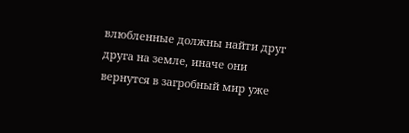влюбленные должны найти друг друга на земле, иначе они вернутся в загробный мир уже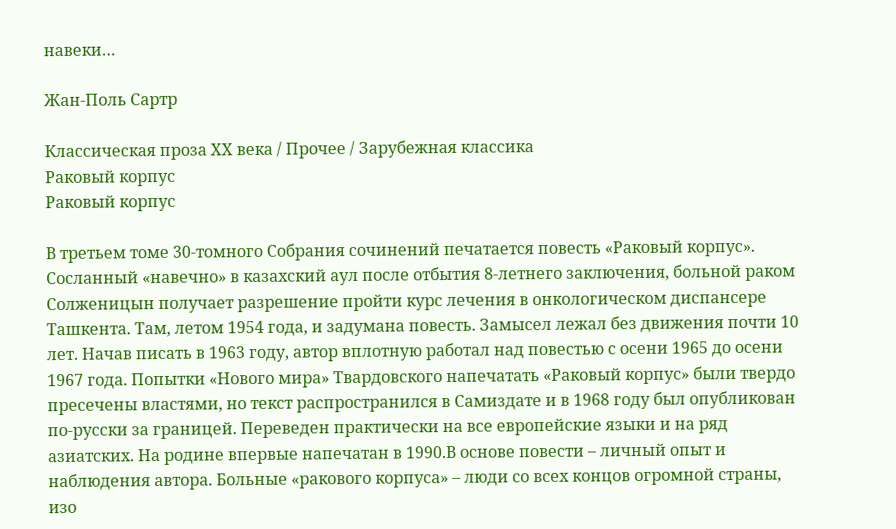навеки…

Жан-Поль Сартр

Классическая проза ХX века / Прочее / Зарубежная классика
Раковый корпус
Раковый корпус

В третьем томе 30-томного Собрания сочинений печатается повесть «Раковый корпус». Сосланный «навечно» в казахский аул после отбытия 8-летнего заключения, больной раком Солженицын получает разрешение пройти курс лечения в онкологическом диспансере Ташкента. Там, летом 1954 года, и задумана повесть. Замысел лежал без движения почти 10 лет. Начав писать в 1963 году, автор вплотную работал над повестью с осени 1965 до осени 1967 года. Попытки «Нового мира» Твардовского напечатать «Раковый корпус» были твердо пресечены властями, но текст распространился в Самиздате и в 1968 году был опубликован по-русски за границей. Переведен практически на все европейские языки и на ряд азиатских. На родине впервые напечатан в 1990.В основе повести – личный опыт и наблюдения автора. Больные «ракового корпуса» – люди со всех концов огромной страны, изо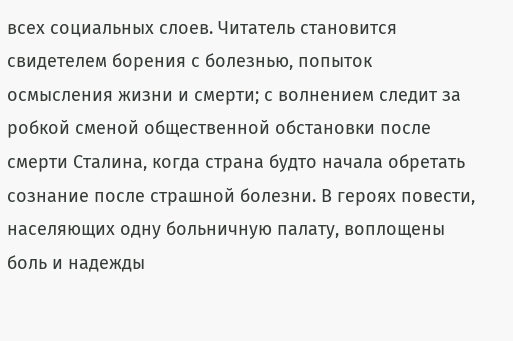всех социальных слоев. Читатель становится свидетелем борения с болезнью, попыток осмысления жизни и смерти; с волнением следит за робкой сменой общественной обстановки после смерти Сталина, когда страна будто начала обретать сознание после страшной болезни. В героях повести, населяющих одну больничную палату, воплощены боль и надежды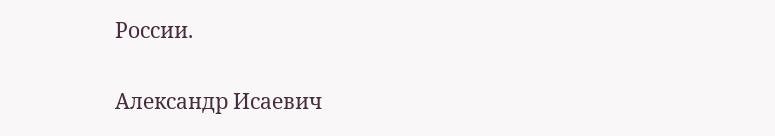России.

Александр Исаевич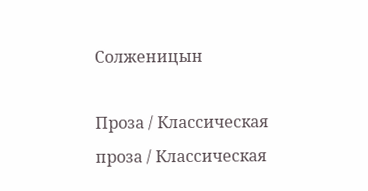Солженицын

Проза / Классическая проза / Классическая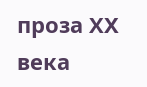проза ХX века